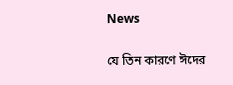News

যে তিন কারণে ঈদের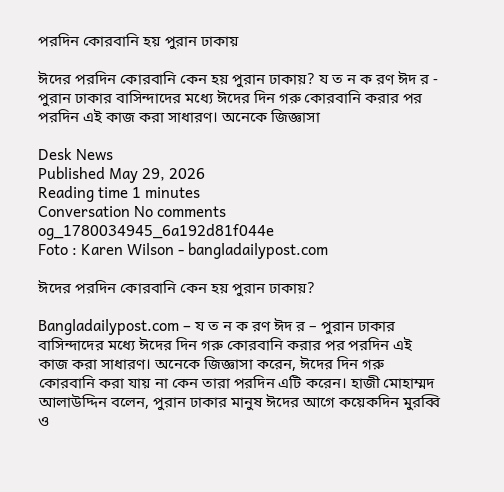পরদিন কোরবানি হয় পুরান ঢাকায়

ঈদের পরদিন কোরবানি কেন হয় পুরান ঢাকায়? য ত ন ক রণ ঈদ র - পুরান ঢাকার বাসিন্দাদের মধ্যে ঈদের দিন গরু কোরবানি করার পর পরদিন এই কাজ করা সাধারণ। অনেকে জিজ্ঞাসা

Desk News
Published May 29, 2026
Reading time 1 minutes
Conversation No comments
og_1780034945_6a192d81f044e
Foto : Karen Wilson - bangladailypost.com

ঈদের পরদিন কোরবানি কেন হয় পুরান ঢাকায়?

Bangladailypost.com – য ত ন ক রণ ঈদ র – পুরান ঢাকার বাসিন্দাদের মধ্যে ঈদের দিন গরু কোরবানি করার পর পরদিন এই কাজ করা সাধারণ। অনেকে জিজ্ঞাসা করেন, ঈদের দিন গরু কোরবানি করা যায় না কেন তারা পরদিন এটি করেন। হাজী মোহাম্মদ আলাউদ্দিন বলেন, পুরান ঢাকার মানুষ ঈদের আগে কয়েকদিন মুরব্বি ও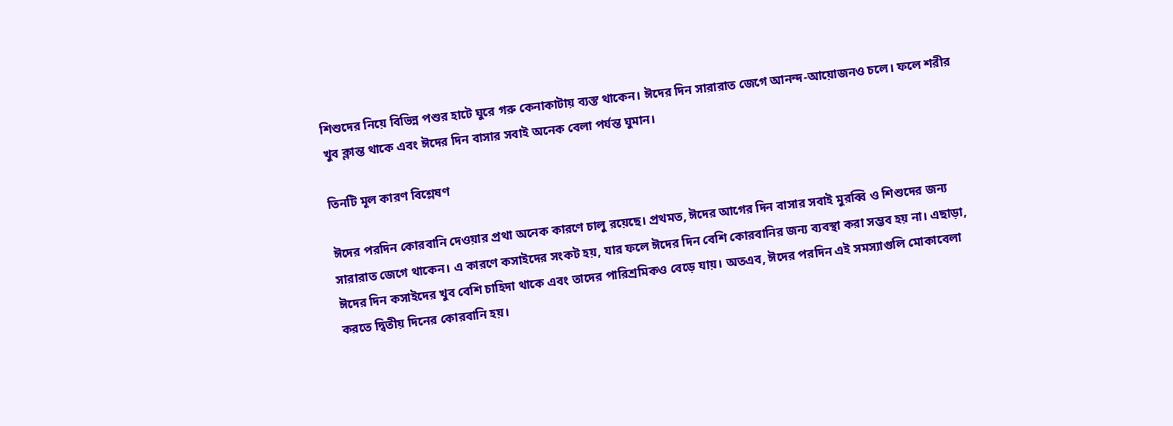শিশুদের নিয়ে বিভিন্ন পশুর হাটে ঘুরে গরু কেনাকাটায় ব্যস্ত থাকেন। ঈদের দিন সারারাত জেগে আনন্দ-আয়োজনও চলে। ফলে শরীর খুব ক্লান্ত থাকে এবং ঈদের দিন বাসার সবাই অনেক বেলা পর্যন্ত ঘুমান।

তিনটি মূল কারণ বিশ্লেষণ

ঈদের পরদিন কোরবানি দেওয়ার প্রথা অনেক কারণে চালু রয়েছে। প্রথমত, ঈদের আগের দিন বাসার সবাই মুরব্বি ও শিশুদের জন্য সারারাত জেগে থাকেন। এ কারণে কসাইদের সংকট হয়, যার ফলে ঈদের দিন বেশি কোরবানির জন্য ব্যবস্থা করা সম্ভব হয় না। এছাড়া, ঈদের দিন কসাইদের খুব বেশি চাহিদা থাকে এবং তাদের পারিশ্রমিকও বেড়ে যায়। অতএব, ঈদের পরদিন এই সমস্যাগুলি মোকাবেলা করতে দ্বিতীয় দিনের কোরবানি হয়।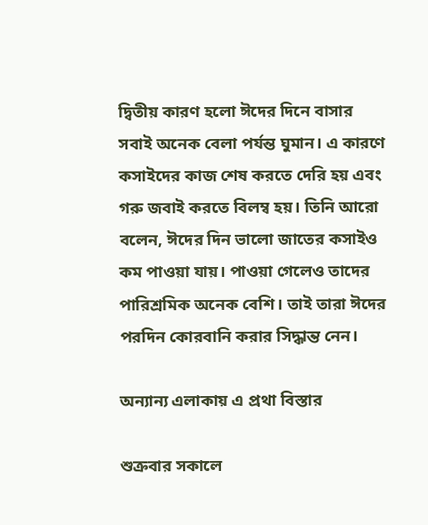দ্বিতীয় কারণ হলো ঈদের দিনে বাসার সবাই অনেক বেলা পর্যন্ত ঘুমান। এ কারণে কসাইদের কাজ শেষ করতে দেরি হয় এবং গরু জবাই করতে বিলম্ব হয়। তিনি আরো বলেন, ঈদের দিন ভালো জাতের কসাইও কম পাওয়া যায়। পাওয়া গেলেও তাদের পারিশ্রমিক অনেক বেশি। তাই তারা ঈদের পরদিন কোরবানি করার সিদ্ধান্ত নেন।

অন্যান্য এলাকায় এ প্রথা বিস্তার

শুক্রবার সকালে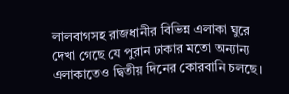লালবাগসহ রাজধানীর বিভিন্ন এলাকা ঘুরে দেখা গেছে যে পুরান ঢাকার মতো অন্যান্য এলাকাতেও দ্বিতীয় দিনের কোরবানি চলছে।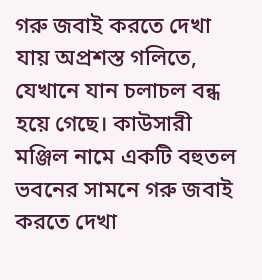গরু জবাই করতে দেখা যায় অপ্রশস্ত গলিতে, যেখানে যান চলাচল বন্ধ হয়ে গেছে। কাউসারী মঞ্জিল নামে একটি বহুতল ভবনের সামনে গরু জবাই করতে দেখা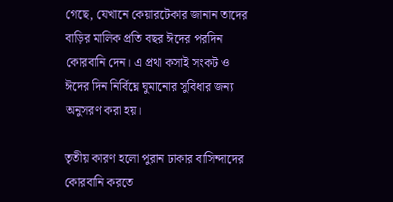গেছে, যেখানে কেয়ারটেকার জানান তাদের বাড়ির মালিক প্রতি বছর ঈদের পরদিন কোরবানি দেন। এ প্রথা কসাই সংকট ও ঈদের দিন নির্বিঘ্নে ঘুমানোর সুবিধার জন্য অনুসরণ করা হয়।

তৃতীয় কারণ হলো পুরান ঢাকার বাসিন্দাদের কোরবানি করতে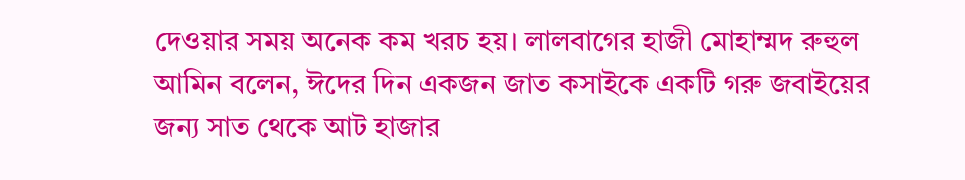দেওয়ার সময় অনেক কম খরচ হয়। লালবাগের হাজী মোহাম্মদ রুহুল আমিন বলেন, ঈদের দিন একজন জাত কসাইকে একটি গরু জবাইয়ের জন্য সাত থেকে আট হাজার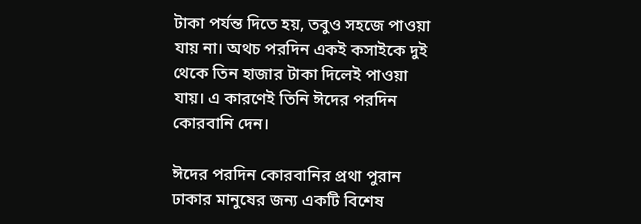টাকা পর্যন্ত দিতে হয়, তবুও সহজে পাওয়া যায় না। অথচ পরদিন একই কসাইকে দুই থেকে তিন হাজার টাকা দিলেই পাওয়া যায়। এ কারণেই তিনি ঈদের পরদিন কোরবানি দেন।

ঈদের পরদিন কোরবানির প্রথা পুরান ঢাকার মানুষের জন্য একটি বিশেষ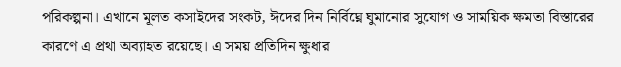পরিকল্পনা। এখানে মূলত কসাইদের সংকট, ঈদের দিন নির্বিঘ্নে ঘুমানোর সুযোগ ও সাময়িক ক্ষমতা বিস্তারের কারণে এ প্রথা অব্যাহত রয়েছে। এ সময় প্রতিদিন ক্ষুধার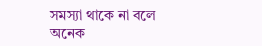সমস্যা থাকে না বলে অনেক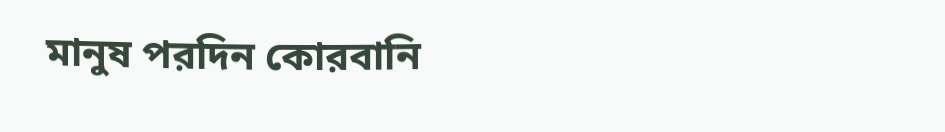মানুষ পরদিন কোরবানি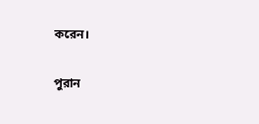করেন।

পুরান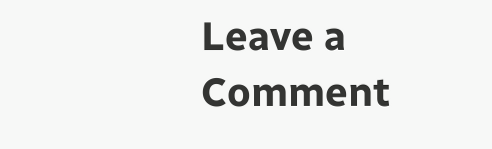Leave a Comment